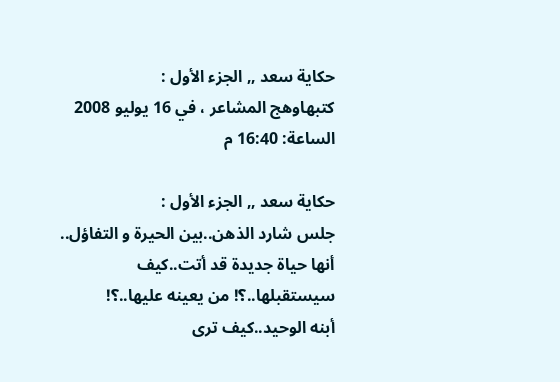حكاية سعد ,, الجزء الأول :
كتبهاوهج المشاعر ، في 16 يوليو 2008 الساعة: 16:40 م

حكاية سعد ,, الجزء الأول :
جلس شارد الذهن..بين الحيرة و التفاؤل.. أنها حياة جديدة قد أتت..كيف سيستقبلها..؟! من يعينه عليها..؟!
أبنه الوحيد..كيف ترى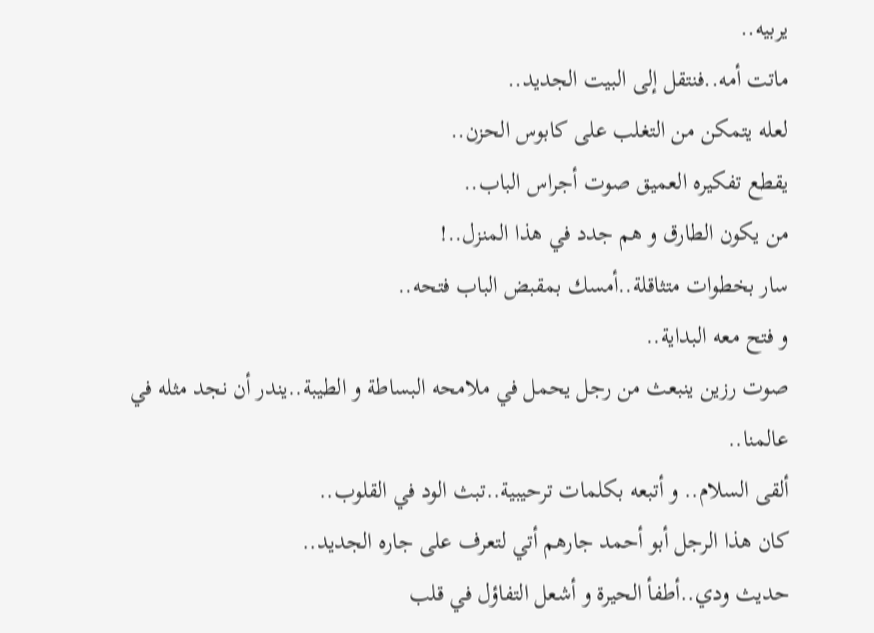يربيه..
ماتت أمه..فنتقل إلى البيت الجديد..
لعله يتمكن من التغلب على كابوس الحزن..
يقطع تفكيره العميق صوت أجراس الباب..
من يكون الطارق و هم جدد في هذا المنزل..!
سار بخطوات متثاقلة..أمسك بمقبض الباب فتحه..
و فتح معه البداية..
صوت رزين ينبعث من رجل يحمل في ملامحه البساطة و الطيبة..يندر أن نجد مثله في عالمنا..
ألقى السلام.. و أتبعه بكلمات ترحيبية..تبث الود في القلوب..
كان هذا الرجل أبو أحمد جارهم أتي لتعرف على جاره الجديد..
حديث ودي..أطفأ الحيرة و أشعل التفاؤل في قلب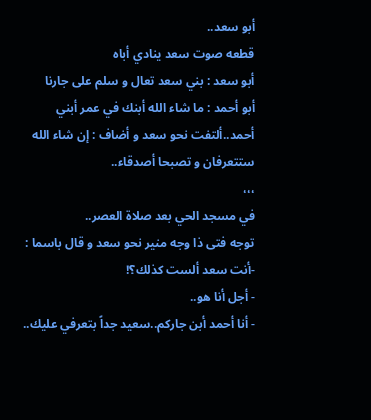أبو سعد..
قطعه صوت سعد ينادي أباه
أبو سعد : بني سعد تعال و سلم على جارنا
أبو أحمد : ما شاء الله أبنك في عمر أبني أحمد..ألتفت نحو سعد و أضاف : إن شاء الله ستتعرفان و تصبحا أصدقاء..
،،،
في مسجد الحي بعد صلاة العصر..
توجه فتى ذا وجه منير نحو سعد و قال باسما :
-أنت سعد ألست كذلك؟!
- أجل أنا هو..
- أنا أحمد أبن جاركم..سعيد جداً بتعرفي عليك..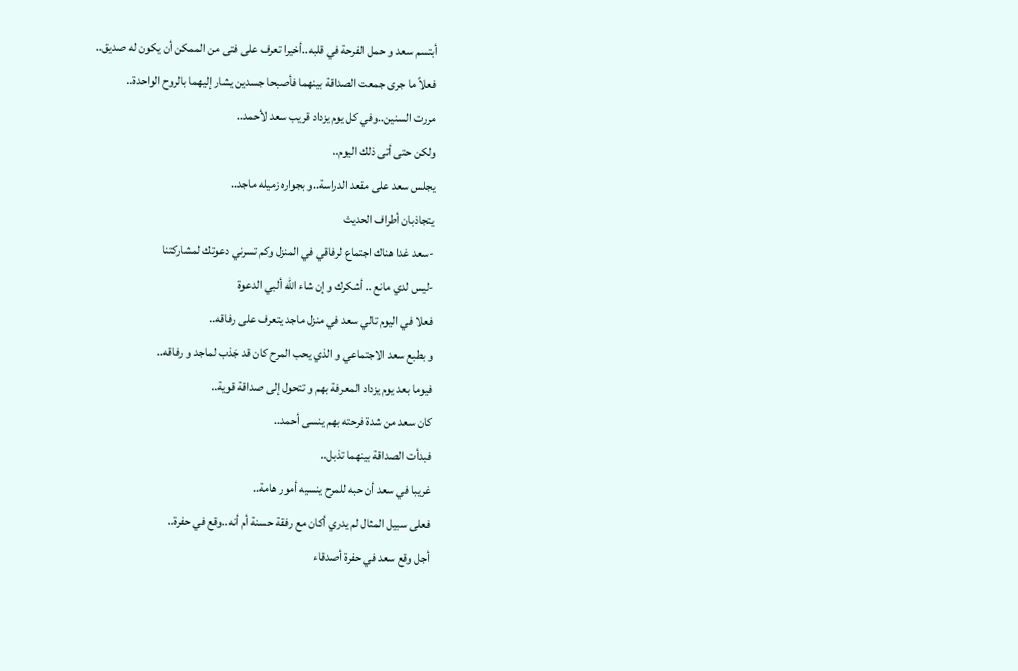أبتسم سعد و حمل الفرحة في قلبه..أخيرا تعرف على فتى من الممكن أن يكون له صديق..
فعلاً ما جرى جمعت الصداقة بينهما فأصبحا جسدين يشار إليهما بالروح الواحدة..
مررت السنين..وفي كل يوم يزداد قريب سعد لأحمد..
ولكن حتى أتى ذلك اليوم..
يجلس سعد على مقعد الدراسة..و بجواره زميله ماجد..
يتجاذبان أطراف الحديث
-سعد غدا هناك اجتماع لرفاقي في المنزل وكم تسرني دعوتك لمشاركتنا
-ليس لدي مانع .. أشكرك و إن شاء الله ألبي الدعوة
فعلا في اليوم تالي سعد في منزل ماجد يتعرف على رفاقه..
و بطبع سعد الاجتماعي و الذي يحب المرح كان قد جَذب لماجد و رفاقه..
فيوما بعد يوم يزداد المعرفة بهم و تتحول إلى صداقة قوية..
كان سعد من شدة فرحته بهم ينسى أحمد..
فبدأت الصداقة بينهما تذبل..
غريبا في سعد أن حبه للمرح ينسيه أمور هامة..
فعلى سبيل المثال لم يدري أكان مع رفقة حسنة أم أنه..وقع في حفرة..
أجل وقع سعد في حفرة أصدقاء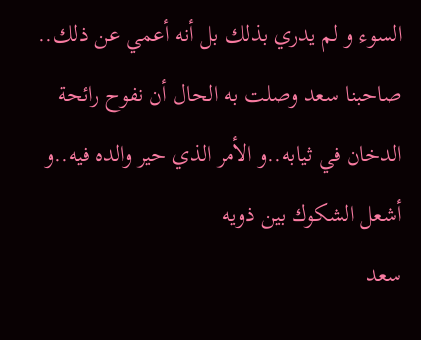السوء و لم يدري بذلك بل أنه أعمي عن ذلك..
صاحبنا سعد وصلت به الحال أن نفوح رائحة الدخان في ثيابه..و الأمر الذي حير والده فيه..و أشعل الشكوك بين ذويه
سعد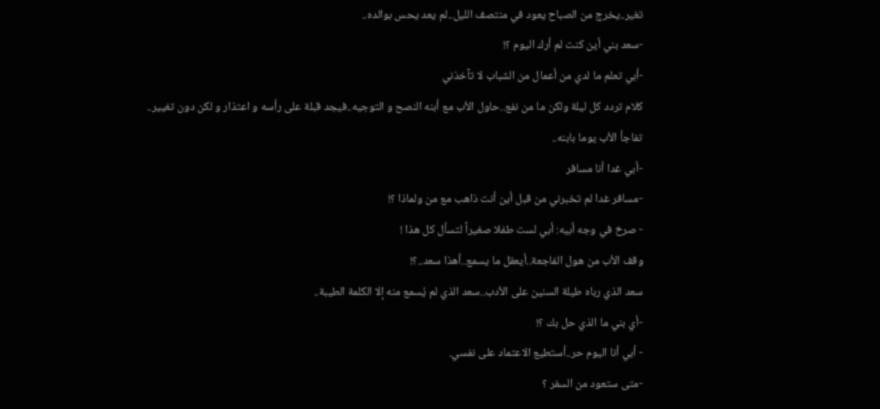تغير..يخرج من الصباح يعود في منتصف الليل..لم يعد يحس بوالده..
-سعد بني أين كنت لم أرك اليوم ؟!
-أبي تعلم ما لدي من أعمال من الشباب لا تآخذني
كلام تردد كل ليلة ولكن ما من نفع..حاول الأب مع أبنه النصح و التوجيه..فيجد قبلة على رأسه و اعتذار و لكن دون تغيير..
تفاجأ الأب يوما بابنه..
-أبي غدا أنا مسافر
-مسافر غدا لم تخبرني من قبل أين أنت ذاهب مع من ولماذا ؟!
- صرخ في وجه أبيه: أبي لست طفلا صغيراً لتسأل كل هذا !
وقف الأب من هول الفاجعة..أيعقل ما يسمع..أهذا سعد..؟!
سعد الذي رباه طيلة السنين على الأدب..سعد الذي لم يُسمع منه إلا الكلمة الطيبة..
-أي بني ما الذي حل بك ؟!
- أبي أنا اليوم حر..أستطيع الاعتماد على نفسي.
-متى ستعود من السفر ؟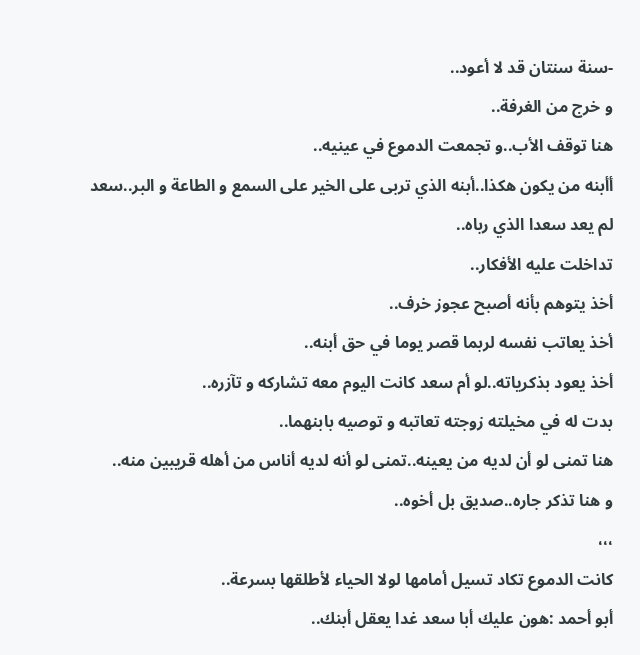-سنة سنتان قد لا أعود..
و خرج من الغرفة..
هنا توقف الأب..و تجمعت الدموع في عينيه..
أأبنه من يكون هكذا..أبنه الذي تربى على الخير على السمع و الطاعة و البر..سعد لم يعد سعدا الذي رباه..
تداخلت عليه الأفكار..
أخذ يتوهم بأنه أصبح عجوز خرف..
أخذ يعاتب نفسه لربما قصر يوما في حق أبنه..
أخذ يعود بذكرياته..لو أم سعد كانت اليوم معه تشاركه و تآزره..
بدت له في مخيلته زوجته تعاتبه و توصيه بابنهما..
هنا تمنى لو أن لديه من يعينه..تمنى لو أنه لديه أناس من أهله قريبين منه..
و هنا تذكر جاره..صديق بل أخوه..
،،،
كانت الدموع تكاد تسيل أمامها لولا الحياء لأطلقها بسرعة..
أبو أحمد :هون عليك أبا سعد غدا يعقل أبنك..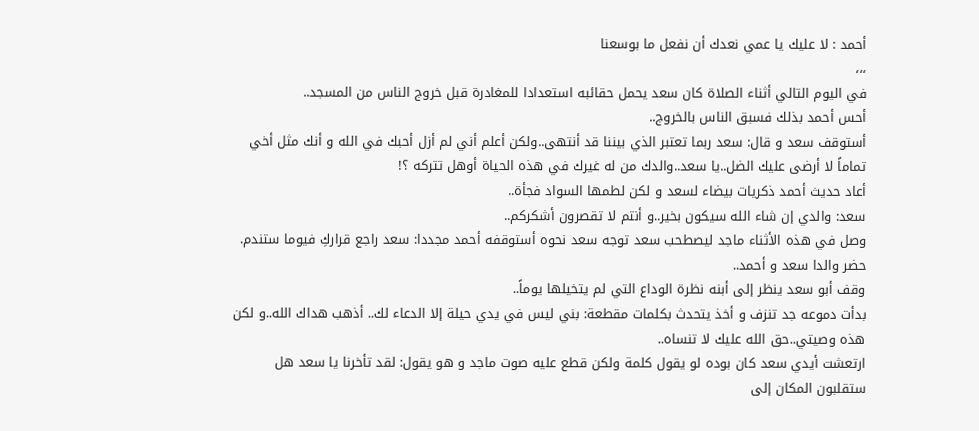أحمد : لا عليك يا عمي نعدك أن نفعل ما بوسعنا
،،،
في اليوم التالي أثناء الصلاة كان سعد يحمل حقائبه استعدادا للمغادرة قبل خروج الناس من المسجد..
أحس أحمد بذلك فسبق الناس بالخروج..
أستوقف سعد و قال: سعد ربما تعتبر الذي بيننا قد أنتهى..ولكن أعلم أني لم أزل أحبك في الله و أنك مثل أخي تماماً لا أرضى عليك الضل..يا سعد..والدك من له غيرك في هذه الحياة أوهل تتركه ؟!
أعاد حديث أحمد ذكريات بيضاء لسعد و لكن لطمها السواد فجأة..
سعد: والدي إن شاء الله سيكون بخير..و أنتم لا تقصرون أشكركم..
وصل في هذه الأثناء ماجد ليصطحب سعد توجه سعد نحوه أستوقفه أحمد مجددا: سعد راجع قراركِ فيوما ستندم.
حضر والدا سعد و أحمد..
وقف أبو سعد ينظر إلى أبنه نظرة الوداع التي لم يتخيلها يوماً..
بدأت دموعه جد تنزف و أخذ يتحدث بكلمات مقطعة: بني ليس في يدي حيلة إلا الدعاء لك.. أذهب هداك الله..و لكن هذه وصيتي..حق الله عليك لا تنساه..
ارتعشت أيدي سعد كان بوده لو يقول كلمة ولكن قطع عليه صوت ماجد و هو يقول: لقد تأخرنا يا سعد هل ستقلبون المكان إلى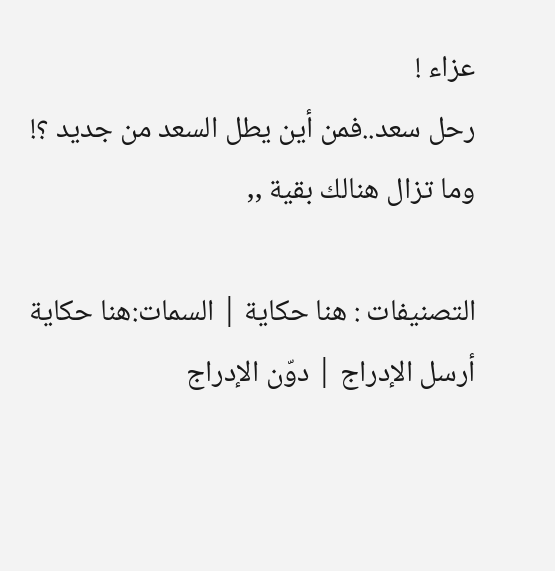عزاء !
رحل سعد..فمن أين يطل السعد من جديد ؟!
وما تزال هنالك بقية ,,

التصنيفات : هنا حكاية | السمات:هنا حكاية
أرسل الإدراج | دوّن الإدراج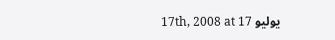يوليو 17th, 2008 at 17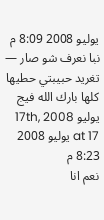يوليو 2008 8:09 م
نبا نعرف شو صار — تغريد حبيبتي حطيها كلها بارك الله فيج
يوليو 17th, 2008 at 17 يوليو 2008 8:23 م
نعم انا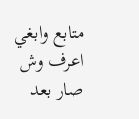متابع وابغي اعرف وش صار بعد